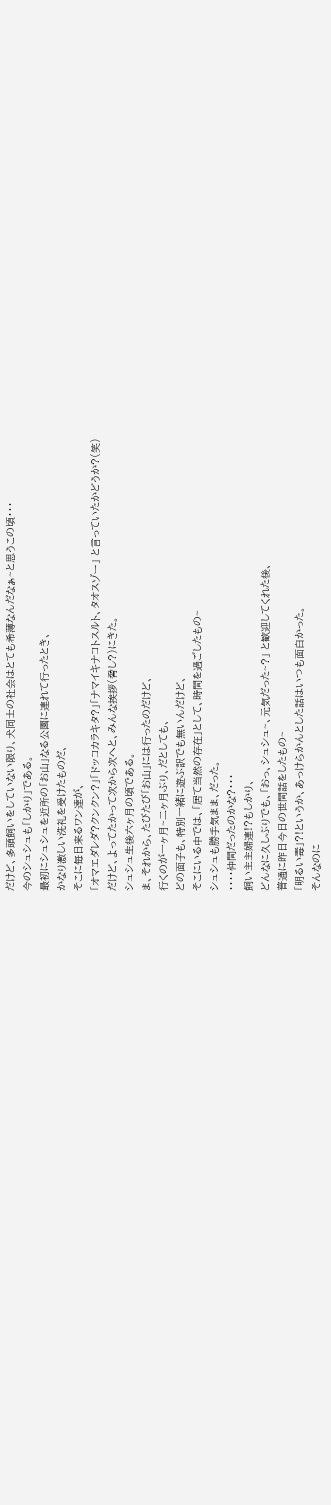だけど、多頭飼いをしていない限り、犬同士の社会はとても希薄なんだなぁ~と思うこの頃・・・
今のシュシュも「しかり」である。
最初にシュシュを近所の「お山」なる公園に連れて行ったとき、
かなり激しい洗礼を受けたものだ、
そこに毎日来るワン達が、
「オマエダレダ?クンクン?」「ドッコカラキタ?」「ナマイキナコトスルト、タオスゾー」 と言っていたかどうか?(笑)
だけど、よってたかって次から次へと、みんな挨拶(脅し?)にきた。
シュシュ生後六ヶ月の頃である。
ま、それから、たびたび「お山」には行ったのだけど、
行くのが一ヶ月~二ヶ月ぶり、だとしても、
どの面子も、特別一緒に遊ぶ訳でも無いんだけど、
そこにいる中では、「居て当然の存在」として、時間を過ごしたもの~
シュシュも勝手気まま、だった。
・・・・仲間だったのかな?・・・
飼い主主婦連!?もしかり、
どんなに久しぶりでも、「おっ、シュシュ~、元気だった~?」 と歓迎してくれた後、
普通に昨日今日の世間話をしたもの~
「明るい毒」?!というか、あっけらかんとした話はいつも面白かった。
そんなのに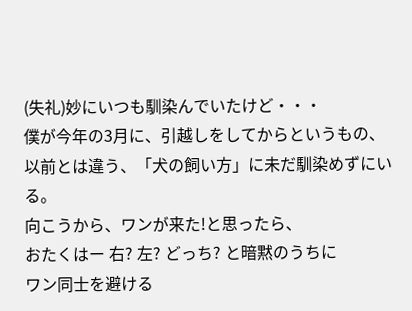(失礼)妙にいつも馴染んでいたけど・・・
僕が今年の3月に、引越しをしてからというもの、
以前とは違う、「犬の飼い方」に未だ馴染めずにいる。
向こうから、ワンが来た!と思ったら、
おたくはー 右? 左? どっち? と暗黙のうちに
ワン同士を避ける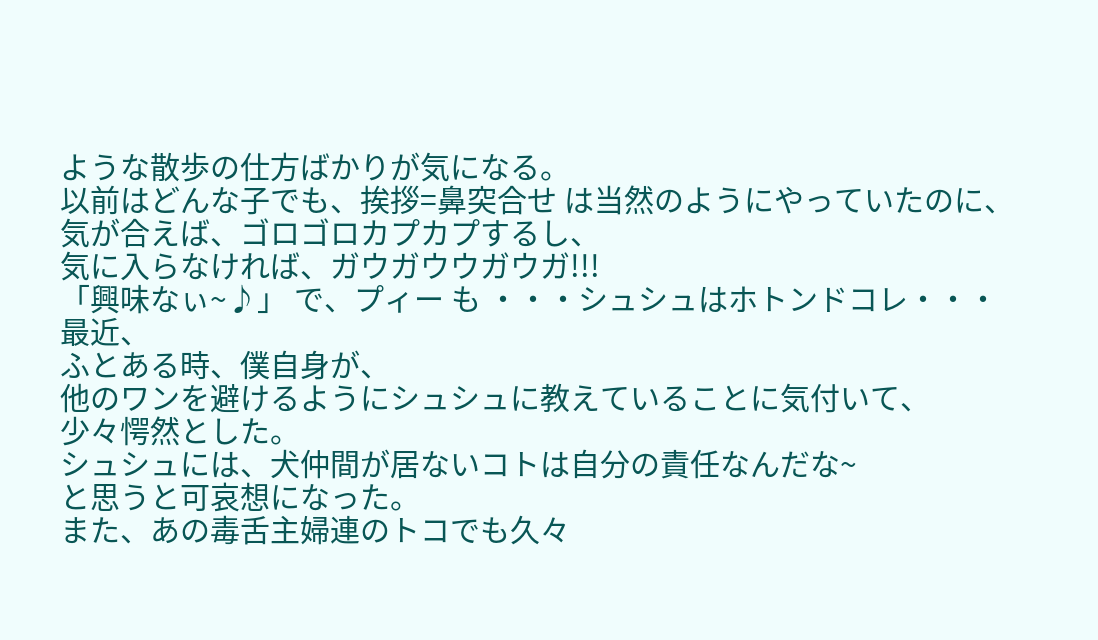ような散歩の仕方ばかりが気になる。
以前はどんな子でも、挨拶=鼻突合せ は当然のようにやっていたのに、
気が合えば、ゴロゴロカプカプするし、
気に入らなければ、ガウガウウガウガ!!!
「興味なぃ~♪」 で、プィー も ・・・シュシュはホトンドコレ・・・
最近、
ふとある時、僕自身が、
他のワンを避けるようにシュシュに教えていることに気付いて、
少々愕然とした。
シュシュには、犬仲間が居ないコトは自分の責任なんだな~
と思うと可哀想になった。
また、あの毒舌主婦連のトコでも久々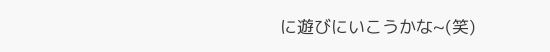に遊びにいこうかな~(笑)